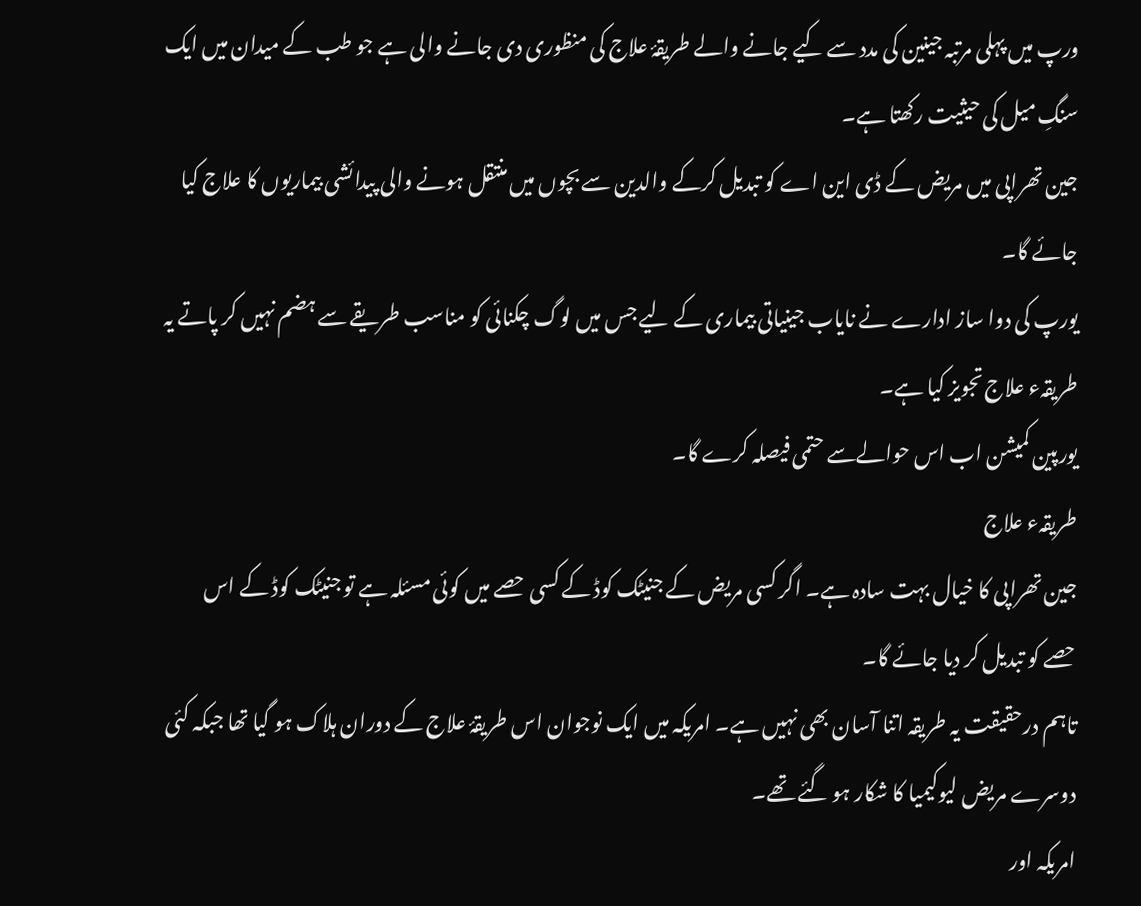ورپ میں پہلی مرتبہ جینین کی مدد سے کیے جانے والے طریقۂ علاج کی منظوری دی جانے والی ہے جو طب کے میدان میں ایک سنگِ میل کی حیثیت رکھتا ہے۔
جین تھراپی میں مریض کے ڈی این اے کو تبدیل کرکے والدین سے بچوں میں منتقل ہونے والی پیدائشی بیماریوں کا علاج کیا جائے گا۔
یورپ کی دوا ساز ادارے نے نایاب جینیاتی بیماری کے لیے جس میں لوگ چکنائی کو مناسب طریقے سے ہضم نہیں کر پاتے یہ طریقہء علاج تجویز کیا ہے۔
یورپین کمیشن اب اس حوالےسے حتمی فیصلہ کرے گا۔
طریقہء علاج
جین تھراپی کا خیال بہت سادہ ہے۔ اگر کسی مریض کے جنیٹک کوڈ کے کسی حصے میں کوئی مسئلہ ہے تو جنیٹک کوڈ کے اس حصے کو تبدیل کر دیا جائے گا۔
تاہم درحقیقت یہ طریقہ اتنا آسان بھی نہیں ہے۔ امریکہ میں ایک نوجوان اس طریقۂ علاج کے دوران ہلاک ہو گیا تھا جبکہ کئی دوسرے مریض لیوکیمیا کا شکار ہو گئے تھے۔
امریکہ اور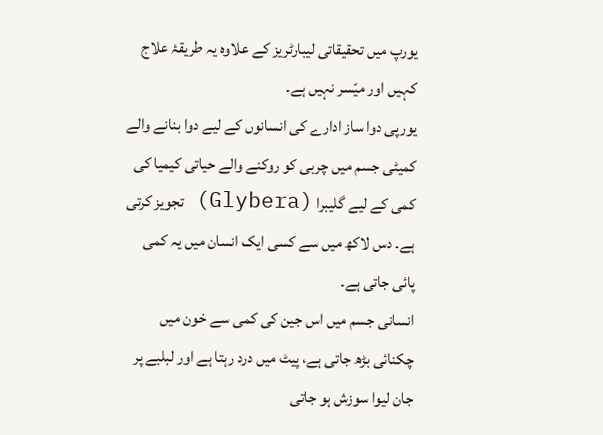یورپ میں تحقیقاتی لیبارٹریز کے علاوہ یہ طریقۂ علاج کہیں اور میّسر نہیں ہے۔
یورپی دوا ساز ادارے کی انسانوں کے لیے دوا بنانے والے کمیٹی جسم میں چربی کو روکنے والے حیاتی کیمیا کی کمی کے لیے گلیبرا (Glybera) تجویز کرتی ہے۔ دس لاکھ میں سے کسی ایک انسان میں یہ کمی پائی جاتی ہے۔
انسانی جسم میں اس جین کی کمی سے خون میں چکنائی بڑھ جاتی ہے، پیٹ میں درد رہتا ہے اور لبلبے پر جان لیوا سوزش ہو جاتی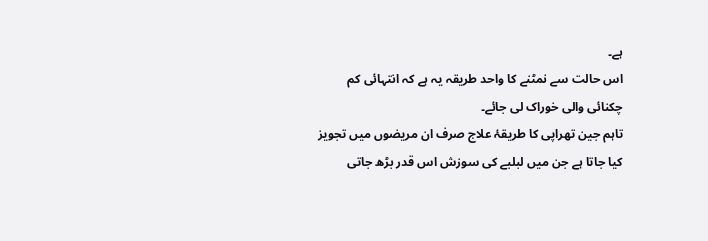ہے۔
اس حالت سے نمٹنے کا واحد طریقہ یہ ہے کہ انتہائی کم چکنائی والی خوراک لی جائے۔
تاہم جین تھراپی کا طریقۂ علاج صرف ان مریضوں میں تجویز کیا جاتا ہے جن میں لبلبے کی سوزش اس قدر بڑھ جاتی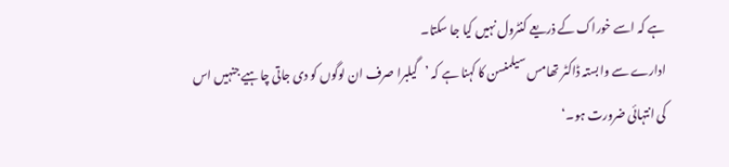ہے کہ اسے خوراک کے ذریعے کنٹرول نہیں کیا جا سکتا۔
ادارے سے وابستہ ڈاکٹر تھامس سیلمنسن کا کہنا ہے کہ ’گیلبرا صرف ان لوگوں کو دی جاتی چاہیے جنہیں اس کی انتہائی ضرورت ہو۔‘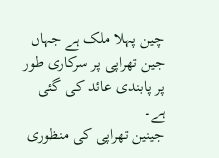چین پہلا ملک ہے جہاں جین تھراپی پر سرکاری طور پر پابندی عائد کی گئی ہے۔
جینین تھراپی کی منظوری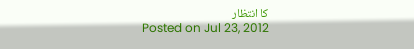کا انتظار
Posted on Jul 23, 2012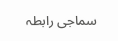سماجی رابطہ